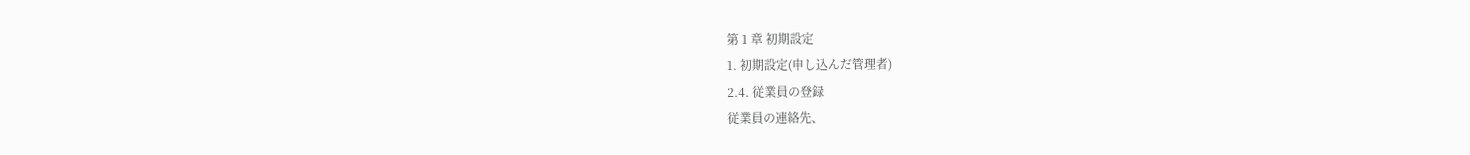第 1 章 初期設定
1. 初期設定(申し込んだ管理者)
2.4. 従業員の登録
従業員の連絡先、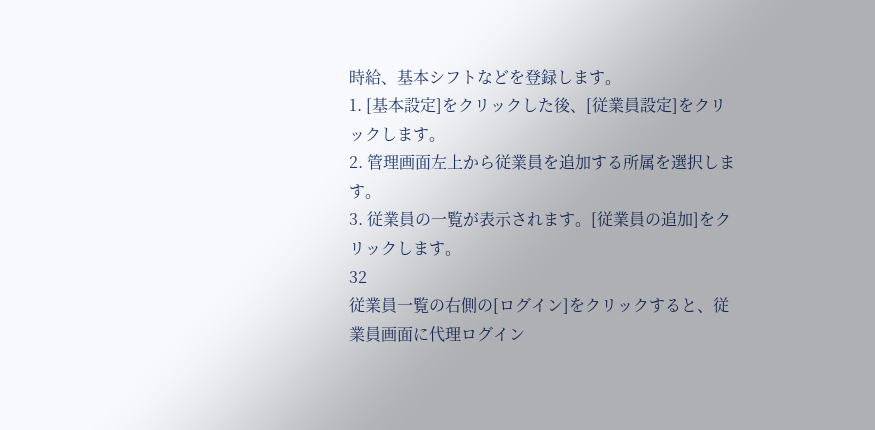時給、基本シフトなどを登録します。
1. [基本設定]をクリックした後、[従業員設定]をクリックします。
2. 管理画面左上から従業員を追加する所属を選択します。
3. 従業員の一覧が表示されます。[従業員の追加]をクリックします。
32
従業員一覧の右側の[ログイン]をクリックすると、従業員画面に代理ログイン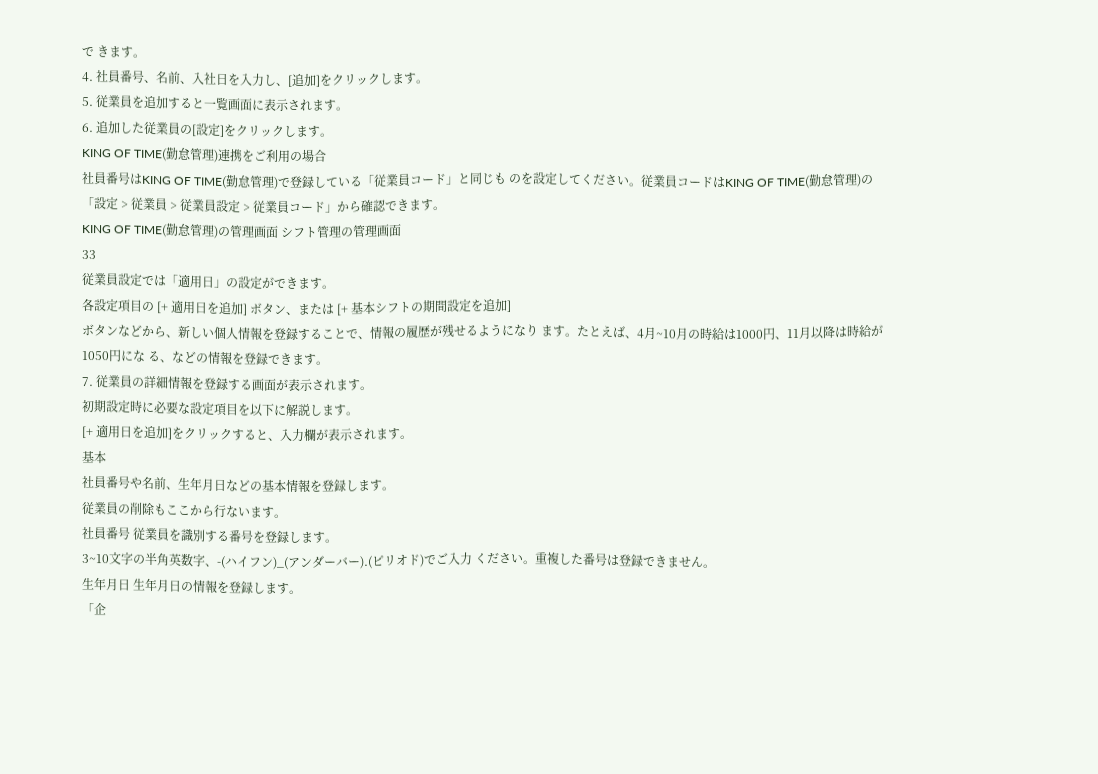で きます。
4. 社員番号、名前、入社日を入力し、[追加]をクリックします。
5. 従業員を追加すると一覧画面に表示されます。
6. 追加した従業員の[設定]をクリックします。
KING OF TIME(勤怠管理)連携をご利用の場合
社員番号はKING OF TIME(勤怠管理)で登録している「従業員コード」と同じも のを設定してください。従業員コードはKING OF TIME(勤怠管理)の「設定 > 従業員 > 従業員設定 > 従業員コード」から確認できます。
KING OF TIME(勤怠管理)の管理画面 シフト管理の管理画面
33
従業員設定では「適用日」の設定ができます。
各設定項目の [+ 適用日を追加] ボタン、または [+ 基本シフトの期間設定を追加]
ボタンなどから、新しい個人情報を登録することで、情報の履歴が残せるようになり ます。たとえば、4月~10月の時給は1000円、11月以降は時給が1050円にな る、などの情報を登録できます。
7. 従業員の詳細情報を登録する画面が表示されます。
初期設定時に必要な設定項目を以下に解説します。
[+ 適用日を追加]をクリックすると、入力欄が表示されます。
基本
社員番号や名前、生年月日などの基本情報を登録します。
従業員の削除もここから行ないます。
社員番号 従業員を識別する番号を登録します。
3~10文字の半角英数字、-(ハイフン)_(アンダーバー).(ピリオド)でご入力 ください。重複した番号は登録できません。
生年月日 生年月日の情報を登録します。
「企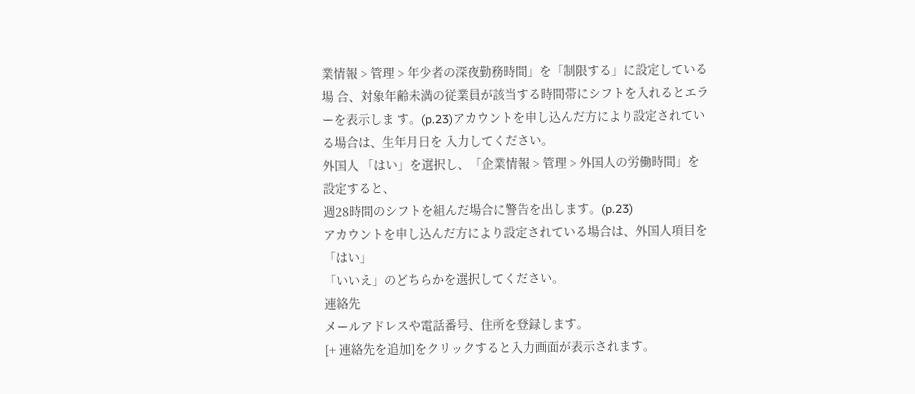業情報 > 管理 > 年少者の深夜勤務時間」を「制限する」に設定している場 合、対象年齢未満の従業員が該当する時間帯にシフトを入れるとエラーを表示しま す。(p.23)アカウントを申し込んだ方により設定されている場合は、生年月日を 入力してください。
外国人 「はい」を選択し、「企業情報 > 管理 > 外国人の労働時間」を設定すると、
週28時間のシフトを組んだ場合に警告を出します。(p.23)
アカウントを申し込んだ方により設定されている場合は、外国人項目を「はい」
「いいえ」のどちらかを選択してください。
連絡先
メールアドレスや電話番号、住所を登録します。
[+ 連絡先を追加]をクリックすると入力画面が表示されます。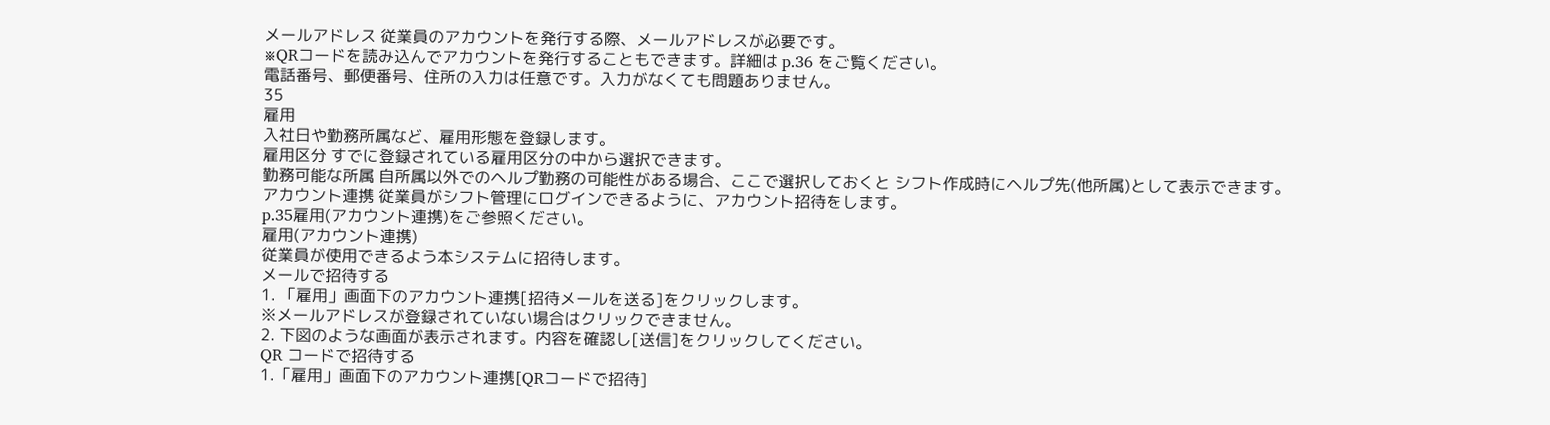メールアドレス 従業員のアカウントを発行する際、メールアドレスが必要です。
※QRコードを読み込んでアカウントを発行することもできます。詳細は p.36 をご覧ください。
電話番号、郵便番号、住所の入力は任意です。入力がなくても問題ありません。
35
雇用
入社日や勤務所属など、雇用形態を登録します。
雇用区分 すでに登録されている雇用区分の中から選択できます。
勤務可能な所属 自所属以外でのヘルプ勤務の可能性がある場合、ここで選択しておくと シフト作成時にヘルプ先(他所属)として表示できます。
アカウント連携 従業員がシフト管理にログインできるように、アカウント招待をします。
p.35雇用(アカウント連携)をご参照ください。
雇用(アカウント連携)
従業員が使用できるよう本システムに招待します。
メールで招待する
1. 「雇用」画面下のアカウント連携[招待メールを送る]をクリックします。
※メールアドレスが登録されていない場合はクリックできません。
2. 下図のような画面が表示されます。内容を確認し[送信]をクリックしてください。
QR コードで招待する
1.「雇用」画面下のアカウント連携[QRコードで招待]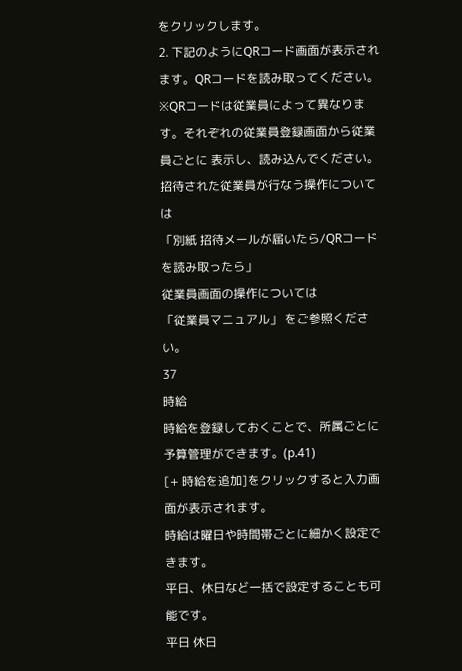をクリックします。
2. 下記のようにQRコード画面が表示されます。QRコードを読み取ってください。
※QRコードは従業員によって異なります。それぞれの従業員登録画面から従業員ごとに 表示し、読み込んでください。
招待された従業員が行なう操作については
「別紙 招待メールが届いたら/QRコードを読み取ったら」
従業員画面の操作については
「従業員マニュアル」 をご参照ください。
37
時給
時給を登録しておくことで、所属ごとに予算管理ができます。(p.41)
[+ 時給を追加]をクリックすると入力画面が表示されます。
時給は曜日や時間帯ごとに細かく設定できます。
平日、休日など一括で設定することも可能です。
平日 休日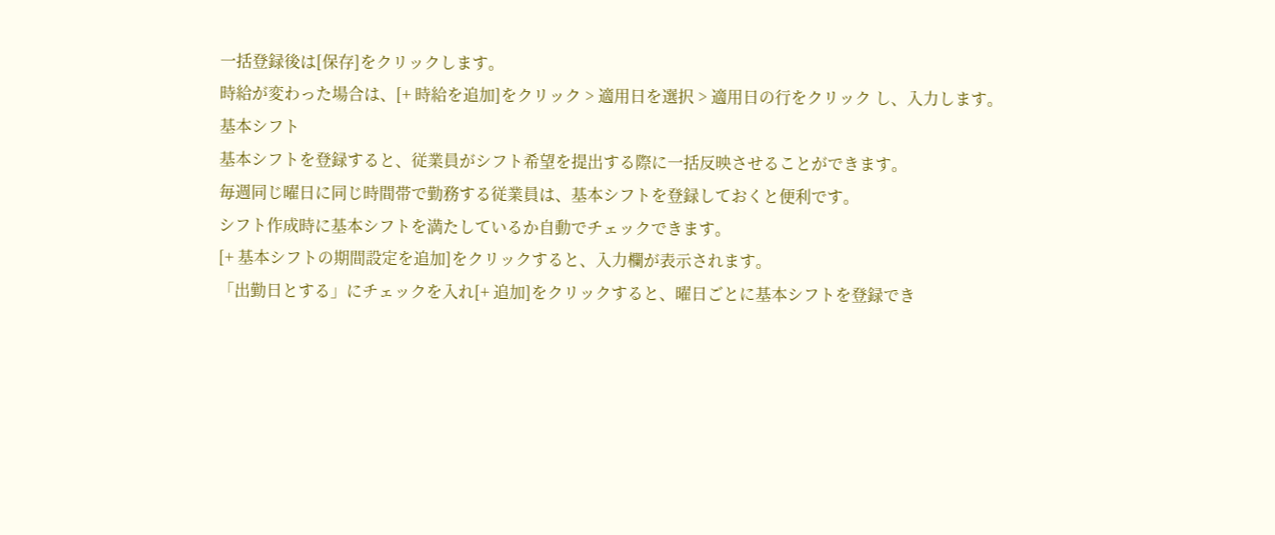一括登録後は[保存]をクリックします。
時給が変わった場合は、[+ 時給を追加]をクリック > 適用日を選択 > 適用日の行をクリック し、入力します。
基本シフト
基本シフトを登録すると、従業員がシフト希望を提出する際に一括反映させることができます。
毎週同じ曜日に同じ時間帯で勤務する従業員は、基本シフトを登録しておくと便利です。
シフト作成時に基本シフトを満たしているか自動でチェックできます。
[+ 基本シフトの期間設定を追加]をクリックすると、入力欄が表示されます。
「出勤日とする」にチェックを入れ[+ 追加]をクリックすると、曜日ごとに基本シフトを登録でき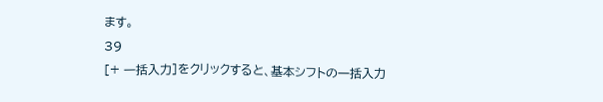ます。
39
[+ 一括入力]をクリックすると、基本シフトの一括入力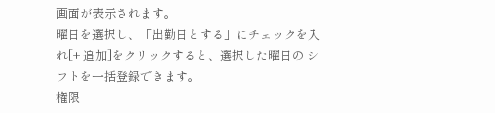画面が表示されます。
曜日を選択し、「出勤日とする」にチェックを入れ[+ 追加]をクリックすると、選択した曜日の シフトを一括登録できます。
権限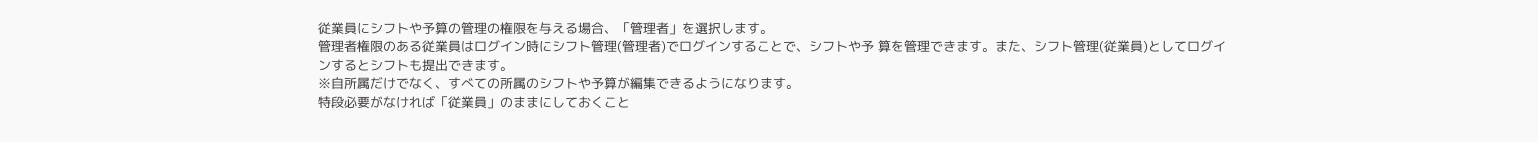従業員にシフトや予算の管理の権限を与える場合、「管理者」を選択します。
管理者権限のある従業員はログイン時にシフト管理(管理者)でログインすることで、シフトや予 算を管理できます。また、シフト管理(従業員)としてログインするとシフトも提出できます。
※自所属だけでなく、すべての所属のシフトや予算が編集できるようになります。
特段必要がなければ「従業員」のままにしておくこと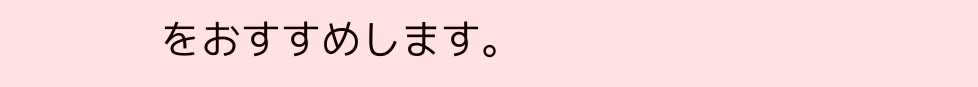をおすすめします。